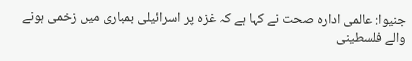جنیوا: عالمی ادارہ صحت نے کہا ہے کہ غزہ پر اسرائیلی بمباری میں زخمی ہونے والے فلسطینی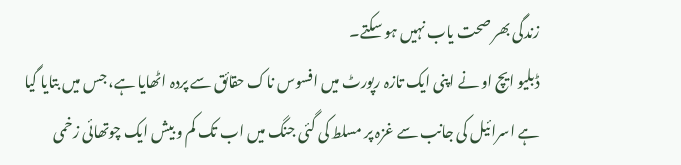زندگی بھر صحت یاب نہیں ہو سکتے۔
ڈبلیو ایچ او نے اپنی ایک تازہ رپورٹ میں افسوس ناک حقائق سے پردہ اٹھایا ہے، جس میں بتایا گیا ہے اسرائیل کی جانب سے غزہ پر مسلط کی گئی جنگ میں اب تک کم و بیش ایک چوتھائی زخمی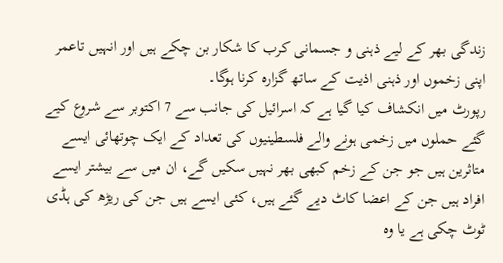زندگی بھر کے لیے ذہنی و جسمانی کرب کا شکار بن چکے ہیں اور انہیں تاعمر اپنی زخموں اور ذہنی اذیت کے ساتھ گزارہ کرنا ہوگا۔
رپورٹ میں انکشاف کیا گیا ہے کہ اسرائیل کی جانب سے 7 اکتوبر سے شروع کیے گئے حملوں میں زخمی ہونے والے فلسطینیوں کی تعداد کے ایک چوتھائی ایسے متاثرین ہیں جو جن کے زخم کبھی بھر نہیں سکیں گے، ان میں سے بیشتر ایسے افراد ہیں جن کے اعضا کاٹ دیے گئے ہیں، کئی ایسے ہیں جن کی ریڑھ کی ہڈی ٹوٹ چکی ہے یا وہ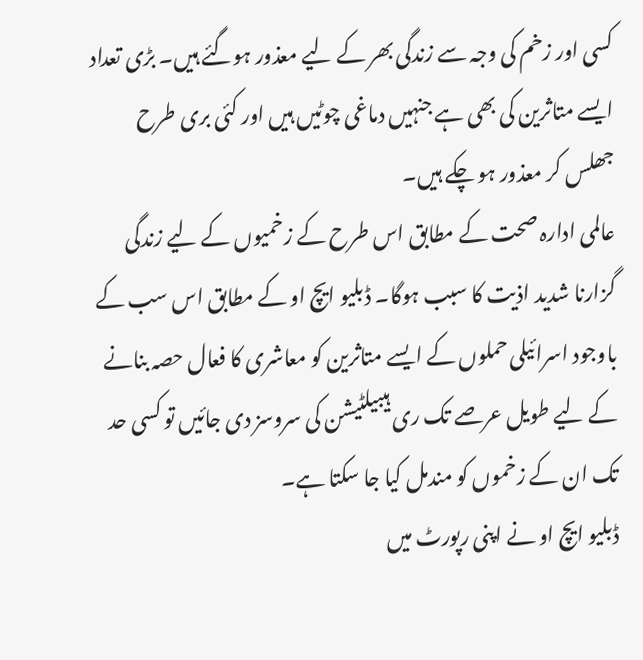کسی اور زخم کی وجہ سے زندگی بھر کے لیے معذور ہوگئے ہیں۔ بڑی تعداد ایسے متاثرین کی بھی ہے جنہیں دماغی چوٹیں ہیں اور کئی بری طرح جھلس کر معذور ہو چکے ہیں۔
عالمی ادارہ صحت کے مطابق اس طرح کے زخمیوں کے لیے زندگی گزارنا شدید اذیت کا سبب ہوگا۔ ڈبلیو ایچ او کے مطابق اس سب کے باوجود اسرائیلی حملوں کے ایسے متاثرین کو معاشری کا فعال حصہ بنانے کے لیے طویل عرصے تک ری ہیبیلٹیشن کی سروسز دی جائیں تو کسی حد تک ان کے زخموں کو مندمل کیا جا سکتا ہے۔
ڈبلیو ایچ او نے اپنی رپورٹ میں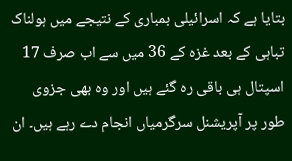بتایا ہے کہ اسرائیلی بمباری کے نتیجے میں ہولناک تباہی کے بعد غزہ کے 36 میں سے اب صرف 17 اسپتال ہی باقی رہ گئے ہیں اور وہ بھی جزوی طور پر آپریشنل سرگرمیاں انجام دے رہے ہیں۔ ان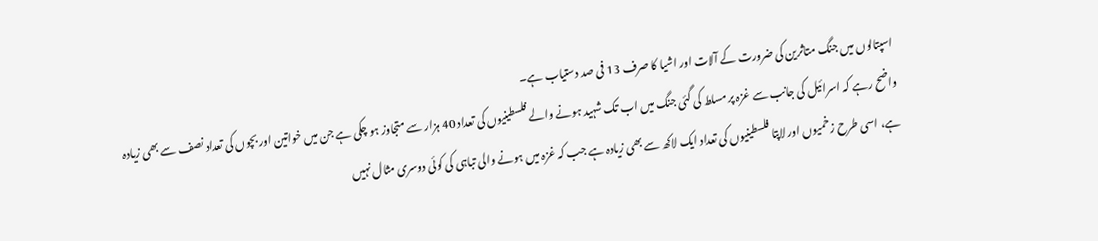اسپتالوں میں جنگ متاثرین کی ضرورت کے آلات اور اشیا کا صرف 13 فی صد دستیاب ہے۔
واضح رہے کہ اسرائیل کی جانب سے غزہ پر مسلط کی گئی جنگ میں اب تک شہید ہونے والے فلسطینیوں کی تعداد 40 ہزار سے متجاوز ہو چکی ہے جن میں خواتین اور بچوں کی تعداد نصف سے بھی زیادہ ہے، اسی طرح زخمیوں اور لاپتا فلسطینیوں کی تعداد ایک لاکھ سے بھی زیادہ ہے جب کہ غزہ میں ہونے والی تباہی کی کوئی دوسری مثال نہیں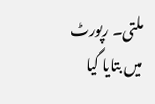ملتی۔ رپورٹ میں بتایا گیا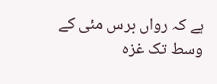ہے کہ رواں برس مئی کے وسط تک غزہ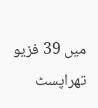میں 39 فزیو تھراپسٹ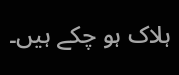ہلاک ہو چکے ہیں۔